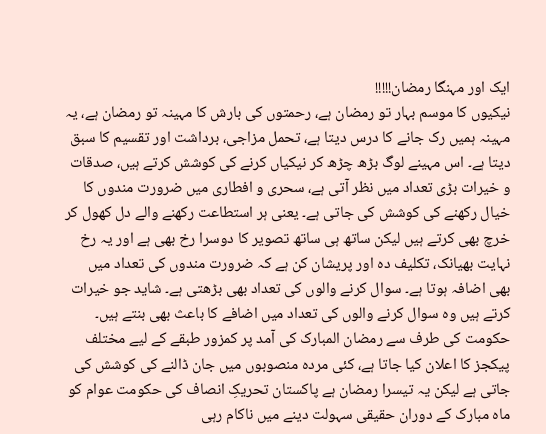ایک اور مہنگا رمضان!!!!!
نیکیوں کا موسم بہار تو رمضان ہے، رحمتوں کی بارش کا مہینہ تو رمضان ہے، یہ مہینہ ہمیں رک جانے کا درس دیتا ہے، تحمل مزاجی، برداشت اور تقسیم کا سبق دیتا ہے۔ اس مہینے لوگ بڑھ چڑھ کر نیکیاں کرنے کی کوشش کرتے ہیں، صدقات و خیرات بڑی تعداد میں نظر آتی ہے، سحری و افطاری میں ضرورت مندوں کا خیال رکھنے کی کوشش کی جاتی ہے۔ یعنی ہر استطاعت رکھنے والے دل کھول کر خرچ بھی کرتے ہیں لیکن ساتھ ہی ساتھ تصویر کا دوسرا رخ بھی ہے اور یہ رخ نہایت بھیانک، تکلیف دہ اور پریشان کن ہے کہ ضرورت مندوں کی تعداد میں بھی اضافہ ہوتا ہے۔ سوال کرنے والوں کی تعداد بھی بڑھتی ہے۔ شاید جو خیرات کرتے ہیں وہ سوال کرنے والوں کی تعداد میں اضافے کا باعث بھی بنتے ہیں۔ حکومت کی طرف سے رمضان المبارک کی آمد پر کمزور طبقے کے لیے مختلف پیکجز کا اعلان کیا جاتا ہے، کئی مردہ منصوبوں میں جان ڈالنے کی کوشش کی جاتی ہے لیکن یہ تیسرا رمضان ہے پاکستان تحریکِ انصاف کی حکومت عوام کو ماہ مبارک کے دوران حقیقی سہولت دینے میں ناکام رہی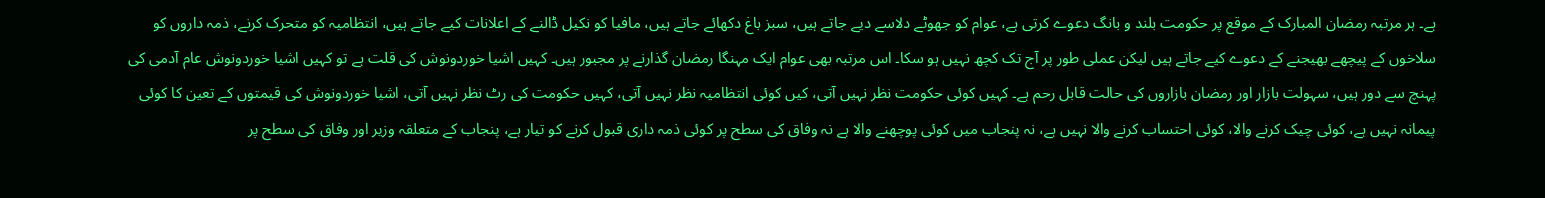ہے۔ ہر مرتبہ رمضان المبارک کے موقع پر حکومت بلند و بانگ دعوے کرتی ہے، عوام کو جھوٹے دلاسے دیے جاتے ہیں، سبز باغ دکھائے جاتے ہیں، مافیا کو نکیل ڈالنے کے اعلانات کیے جاتے ہیں، انتظامیہ کو متحرک کرنے، ذمہ داروں کو سلاخوں کے پیچھے بھیجنے کے دعوے کیے جاتے ہیں لیکن عملی طور پر آج تک کچھ نہیں ہو سکا۔ اس مرتبہ بھی عوام ایک مہنگا رمضان گذارنے پر مجبور ہیں۔ کہیں اشیا خوردونوش کی قلت ہے تو کہیں اشیا خوردونوش عام آدمی کی پہنچ سے دور ہیں، سہولت بازار اور رمضان بازاروں کی حالت قابل رحم ہے۔ کہیں کوئی حکومت نظر نہیں آتی، کیں کوئی انتظامیہ نظر نہیں آتی، کہیں حکومت کی رٹ نظر نہیں آتی، اشیا خوردونوش کی قیمتوں کے تعین کا کوئی پیمانہ نہیں ہے، کوئی چیک کرنے والا، کوئی احتساب کرنے والا نہیں ہے، نہ پنجاب میں کوئی پوچھنے والا ہے نہ وفاق کی سطح پر کوئی ذمہ داری قبول کرنے کو تیار ہے، پنجاب کے متعلقہ وزیر اور وفاق کی سطح پر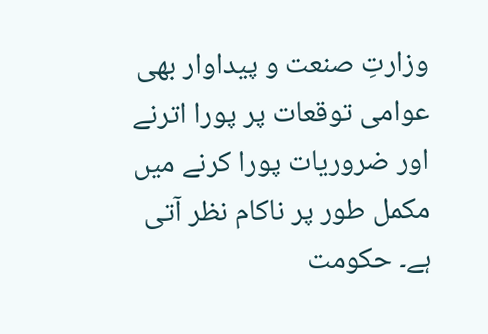وزارتِ صنعت و پیداوار بھی عوامی توقعات پر پورا اترنے اور ضروریات پورا کرنے میں مکمل طور پر ناکام نظر آتی ہے۔ حکومت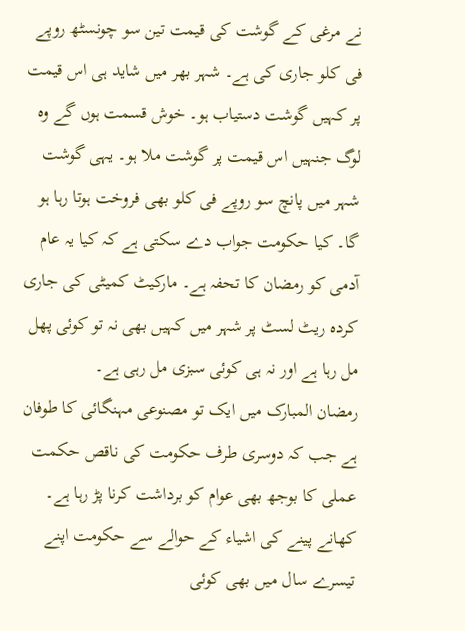نے مرغی کے گوشت کی قیمت تین سو چونسٹھ روپے فی کلو جاری کی ہے۔ شہر بھر میں شاید ہی اس قیمت پر کہیں گوشت دستیاب ہو۔ خوش قسمت ہوں گے وہ لوگ جنہیں اس قیمت پر گوشت ملا ہو۔ یہی گوشت شہر میں پانچ سو روپے فی کلو بھی فروخت ہوتا رہا ہو گا۔ کیا حکومت جواب دے سکتی ہے کہ کیا یہ عام آدمی کو رمضان کا تحفہ ہے۔ مارکیٹ کمیٹی کی جاری کردہ ریٹ لسٹ پر شہر میں کہیں بھی نہ تو کوئی پھل مل رہا ہے اور نہ ہی کوئی سبزی مل رہی ہے۔
رمضان المبارک میں ایک تو مصنوعی مہنگائی کا طوفان ہے جب کہ دوسری طرف حکومت کی ناقص حکمت عملی کا بوجھ بھی عوام کو برداشت کرنا پڑ رہا ہے۔ کھانے پینے کی اشیاء کے حوالے سے حکومت اپنے تیسرے سال میں بھی کوئی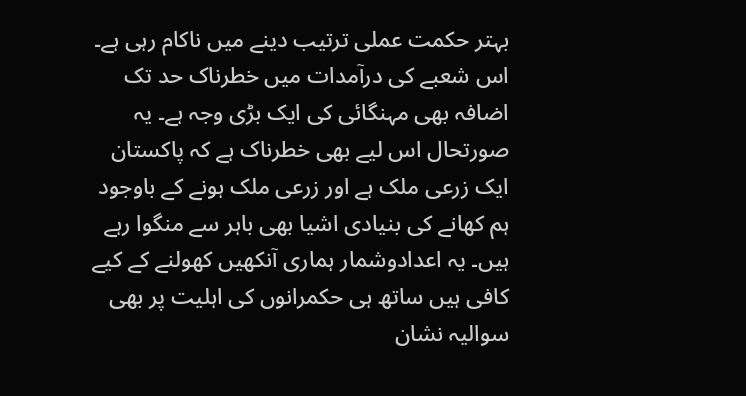بہتر حکمت عملی ترتیب دینے میں ناکام رہی ہے۔ اس شعبے کی درآمدات میں خطرناک حد تک اضافہ بھی مہنگائی کی ایک بڑی وجہ ہے۔ یہ صورتحال اس لیے بھی خطرناک ہے کہ پاکستان ایک زرعی ملک ہے اور زرعی ملک ہونے کے باوجود ہم کھانے کی بنیادی اشیا بھی باہر سے منگوا رہے ہیں۔ یہ اعدادوشمار ہماری آنکھیں کھولنے کے کیے کافی ہیں ساتھ ہی حکمرانوں کی اہلیت پر بھی سوالیہ نشان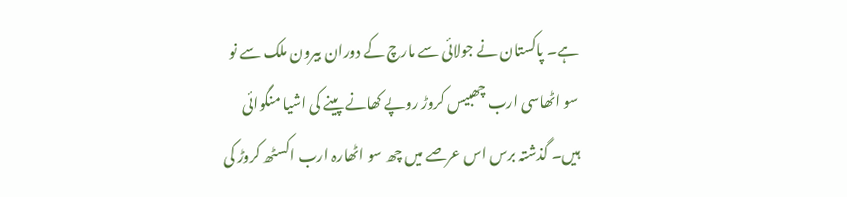ہے۔ پاکستان نے جولائی سے مارچ کے دوران بیرون ملک سے نو سو اٹھاسی ارب چھبیس کروڑ روپے کھانے پینے کی اشیا منگوائی ہیں۔ گذشتہ برس اس عرصے میں چھ سو اٹھارہ ارب اکسٹھ کروڑ کی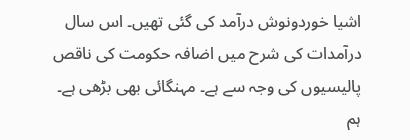اشیا خوردونوش درآمد کی گئی تھیں۔ اس سال درآمدات کی شرح میں اضافہ حکومت کی ناقص پالیسیوں کی وجہ سے ہے۔ مہنگائی بھی بڑھی ہے۔ ہم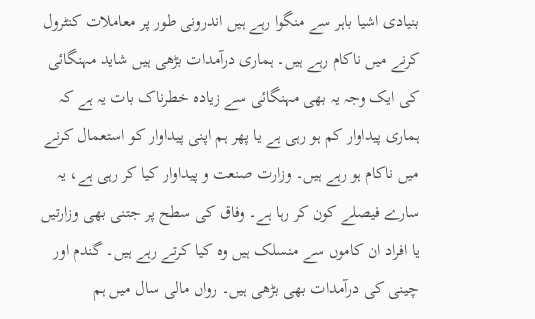بنیادی اشیا باہر سے منگوا رہے ہیں اندرونی طور پر معاملات کنٹرول کرنے میں ناکام رہے ہیں۔ ہماری درآمدات بڑھی ہیں شاید مہنگائی کی ایک وجہ یہ بھی مہنگائی سے زیادہ خطرناک بات یہ ہے کہ ہماری پیداوار کم ہو رہی ہے یا پھر ہم اپنی پیداوار کو استعمال کرنے میں ناکام ہو رہے ہیں۔ وزارت صنعت و پیداوار کیا کر رہی ہے، یہ سارے فیصلے کون کر رہا ہے۔ وفاق کی سطح پر جتنی بھی وزارتیں یا افراد ان کاموں سے منسلک ہیں وہ کیا کرتے رہے ہیں۔ گندم اور چینی کی درآمدات بھی بڑھی ہیں۔ رواں مالی سال میں ہم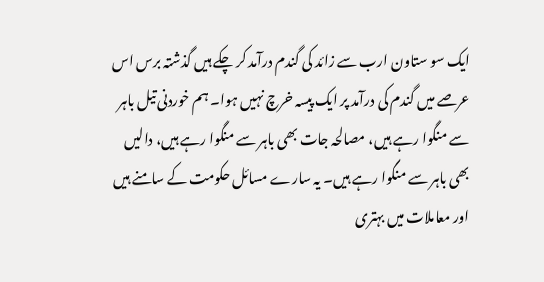ایک سو ستاون ارب سے زائد کی گندم درآمد کر چکے ہیں گذشتہ برس اس عرصے میں گندم کی درآمد پر ایک پیسہ خرچ نہیں ہوا۔ ہم خوردنی تیل باہر سے منگوا رہے ہیں، مصالحہ جات بھی باہر سے منگوا رہے ہیں، دالیں بھی باہر سے منگوا رہے ہیں۔ یہ سارے مسائل حکومت کے سامنے ہیں اور معاملات میں بہتری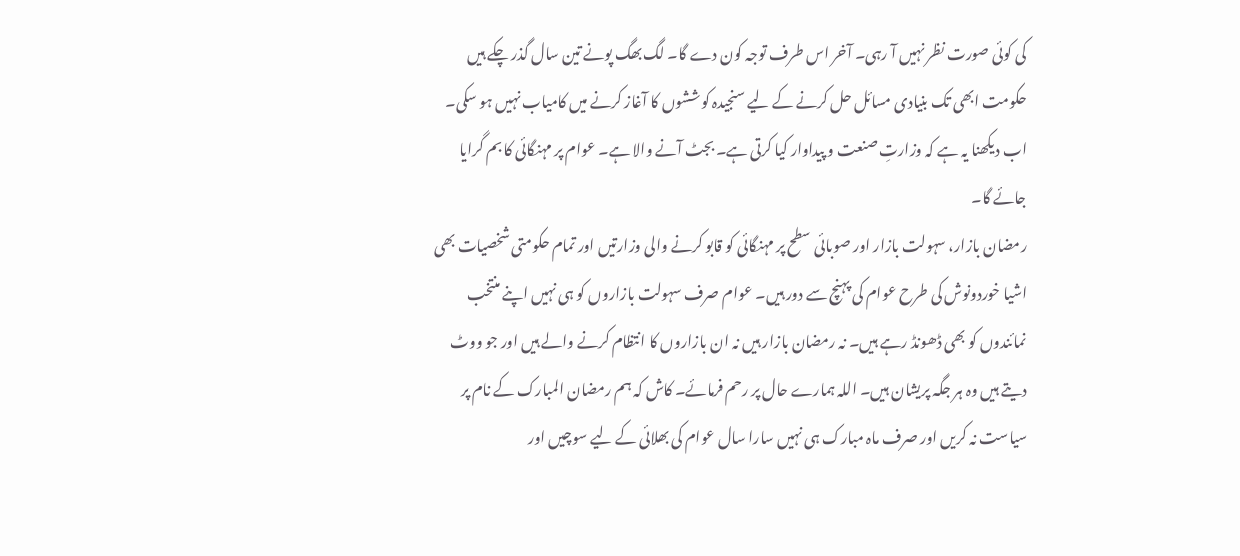کی کوئی صورت نظر نہیں آ رہی۔ آخر اس طرف توجہ کون دے گا۔ لگ بھگ پونے تین سال گذر چکے ہیں حکومت ابھی تک بنیادی مسائل حل کرنے کے لیے سنجیدہ کوششوں کا آغاز کرنے میں کامیاب نہیں ہو سکی۔ اب دیکھنا یہ ہے کہ وزارتِ صنعت و پیداوار کیا کرتی ہے۔ بجٹ آنے والا ہے۔ عوام پر مہنگائی کا بم گرایا جائے گا۔
رمضان بازار، سہولت بازار اور صوبائی سطح پر مہنگائی کو قابو کرنے والی وزارتیں اور تمام حکومتی شخصیات بھی اشیا خوردونوش کی طرح عوام کی پہنچ سے دور ہیں۔ عوام صرف سہولت بازاروں کو ہی نہیں اپنے منتخب نمائندوں کو بھی ڈھونڈ رہے ہیں۔ نہ رمضان بازار ہیں نہ ان بازاروں کا انتظام کرنے والے ہیں اور جو ووٹ دیتے ہیں وہ ہر جگہ پریشان ہیں۔ اللہ ہمارے حال پر رحم فرمائے۔ کاش کہ ہم رمضان المبارک کے نام پر سیاست نہ کریں اور صرف ماہ مبارک ہی نہیں سارا سال عوام کی بھلائی کے لیے سوچیں اور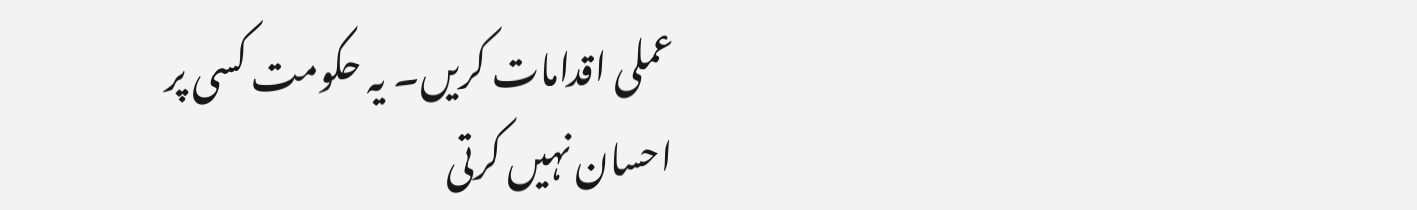عملی اقدامات کریں۔ یہ حکومت کسی پر احسان نہیں کرتی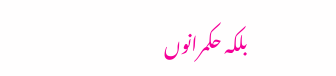بلکہ حکمرانوں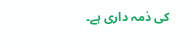کی ذمہ داری ہے۔